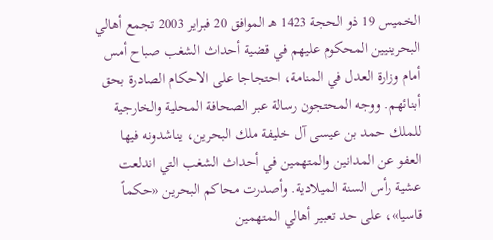الخميس 19 ذو الحجة 1423 هـ الموافق 20 فبراير 2003 تجمع أهالي البحرينيين المحكوم عليهم في قضية أحداث الشغب صباح أمس أمام وزارة العدل في المنامة، احتجاجا على الاحكام الصادرة بحق أبنائهم. ووجه المحتجون رسالة عبر الصحافة المحلية والخارجية للملك حمد بن عيسى آل خليفة ملك البحرين، يناشدونه فيها العفو عن المدانين والمتهمين في أحداث الشغب التي اندلعت عشية رأس السنة الميلادية. وأصدرت محاكم البحرين «حكماً قاسيا»، على حد تعبير أهالي المتهمين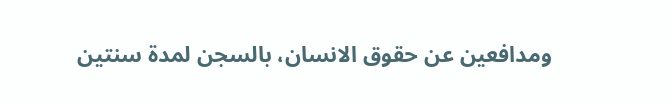ومدافعين عن حقوق الانسان، بالسجن لمدة سنتين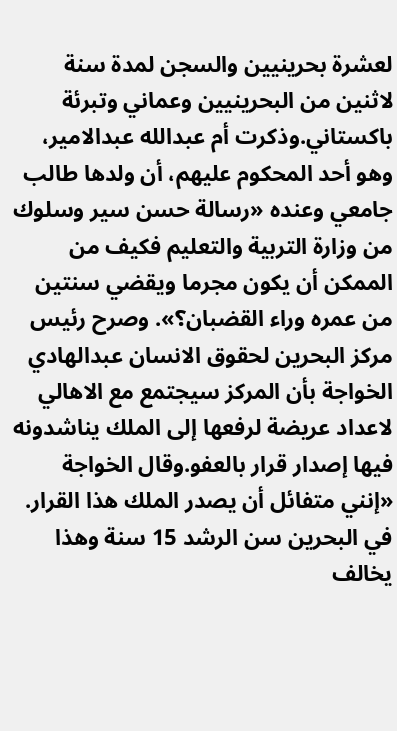لعشرة بحرينيين والسجن لمدة سنة لاثنين من البحرينيين وعماني وتبرئة باكستاني.وذكرت أم عبدالله عبدالامير، وهو أحد المحكوم عليهم، أن ولدها طالب جامعي وعنده «رسالة حسن سير وسلوك من وزارة التربية والتعليم فكيف من الممكن أن يكون مجرما ويقضي سنتين من عمره وراء القضبان؟». وصرح رئيس مركز البحرين لحقوق الانسان عبدالهادي الخواجة بأن المركز سيجتمع مع الاهالي لاعداد عريضة لرفعها إلى الملك يناشدونه فيها إصدار قرار بالعفو.وقال الخواجة «إنني متفائل أن يصدر الملك هذا القرار. في البحرين سن الرشد 15 سنة وهذا يخالف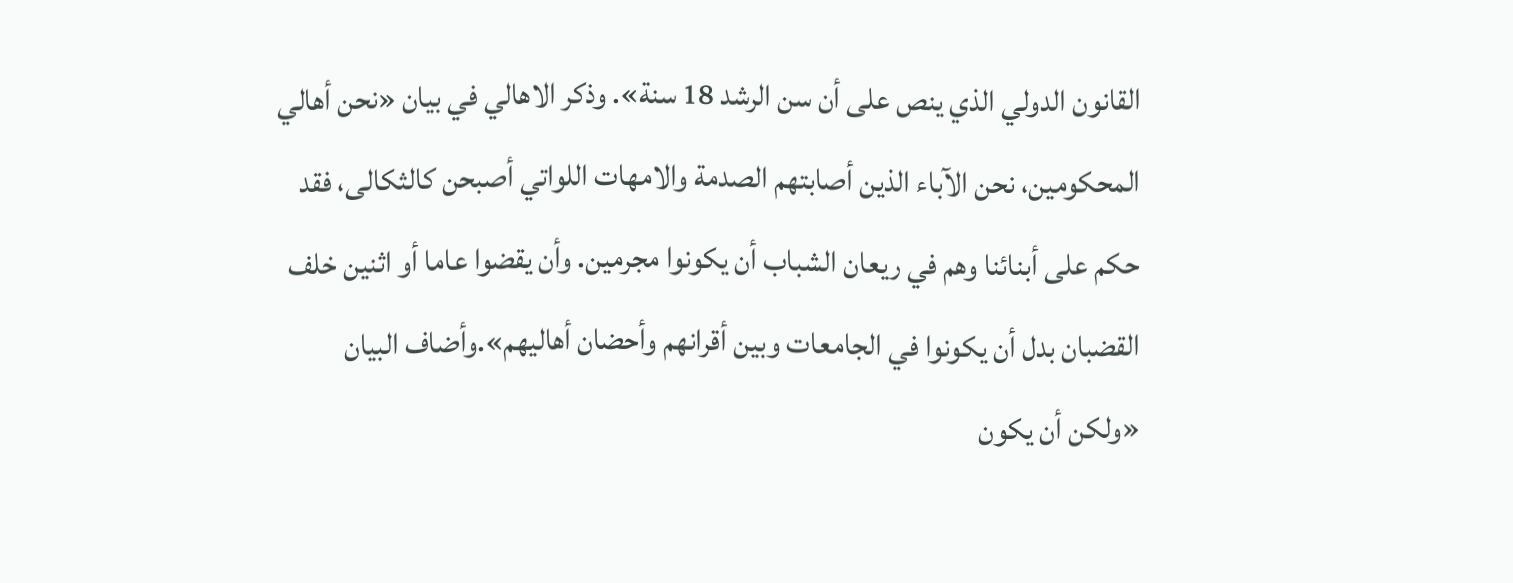القانون الدولي الذي ينص على أن سن الرشد 18 سنة». وذكر الاهالي في بيان «نحن أهالي المحكومين، نحن الآباء الذين أصابتهم الصدمة والامهات اللواتي أصبحن كالثكالى، فقد حكم على أبنائنا وهم في ريعان الشباب أن يكونوا مجرمين. وأن يقضوا عاما أو اثنين خلف القضبان بدل أن يكونوا في الجامعات وبين أقرانهم وأحضان أهاليهم».وأضاف البيان «ولكن أن يكون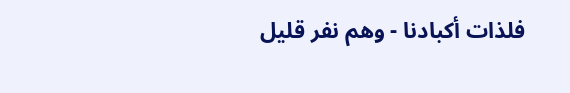فلذات أكبادنا - وهم نفر قليل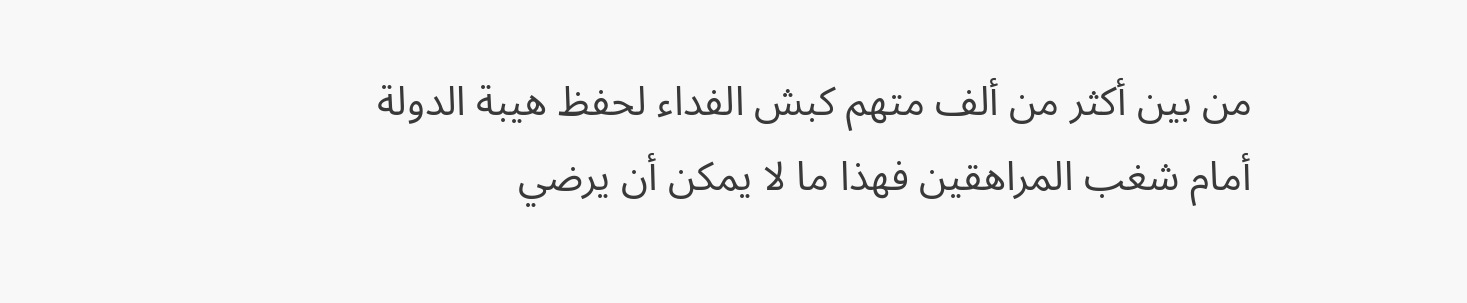من بين أكثر من ألف متهم كبش الفداء لحفظ هيبة الدولة أمام شغب المراهقين فهذا ما لا يمكن أن يرضي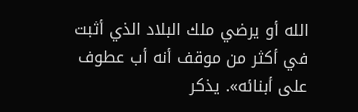الله أو يرضي ملك البلاد الذي أثبت في أكثر من موقف أنه أب عطوف على أبنائه». يذكر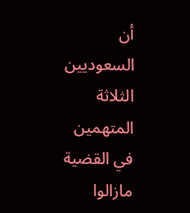أن السعوديين الثلاثة المتهمين في القضية مازالوا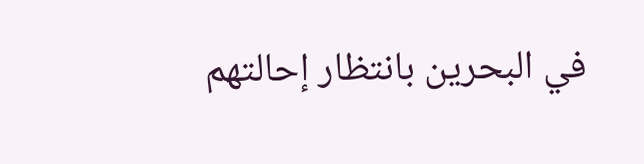في البحرين بانتظار إحالتهم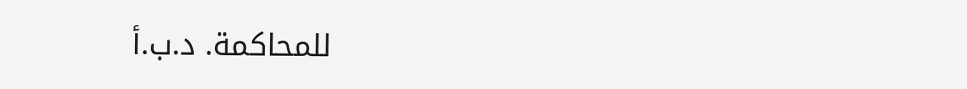للمحاكمة. د.ب.أ